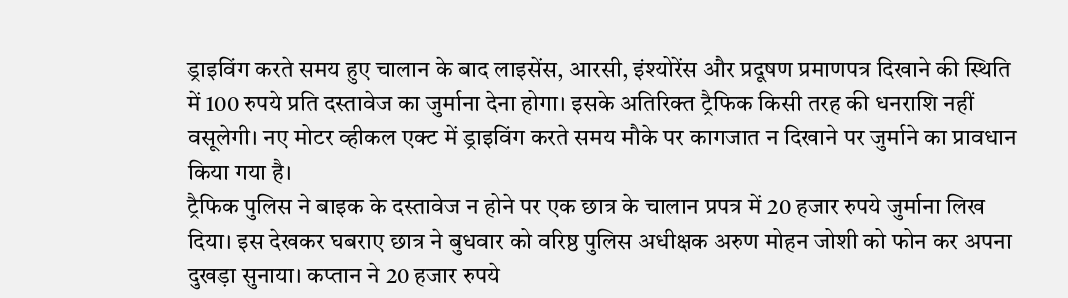ड्राइविंग करते समय हुए चालान के बाद लाइसेंस, आरसी, इंश्योरेंस और प्रदूषण प्रमाणपत्र दिखाने की स्थिति में 100 रुपये प्रति दस्तावेज का जुर्माना देना होगा। इसके अतिरिक्त ट्रैफिक किसी तरह की धनराशि नहीं वसूलेगी। नए मोटर व्हीकल एक्ट में ड्राइविंग करते समय मौके पर कागजात न दिखाने पर जुर्माने का प्रावधान किया गया है।
ट्रैफिक पुलिस ने बाइक के दस्तावेज न होने पर एक छात्र के चालान प्रपत्र में 20 हजार रुपये जुर्माना लिख दिया। इस देखकर घबराए छात्र ने बुधवार को वरिष्ठ पुलिस अधीक्षक अरुण मोहन जोशी को फोन कर अपना दुखड़ा सुनाया। कप्तान ने 20 हजार रुपये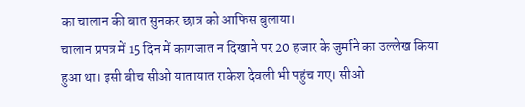का चालान की बात सुनकर छात्र को आफिस बुलाया।
चालान प्रपत्र में 15 दिन में कागजात न दिखाने पर 20 हजार के जुर्माने का उल्लेख किया हुआ था। इसी बीच सीओ यातायात राकेश देवली भी पहुंच गए। सीओ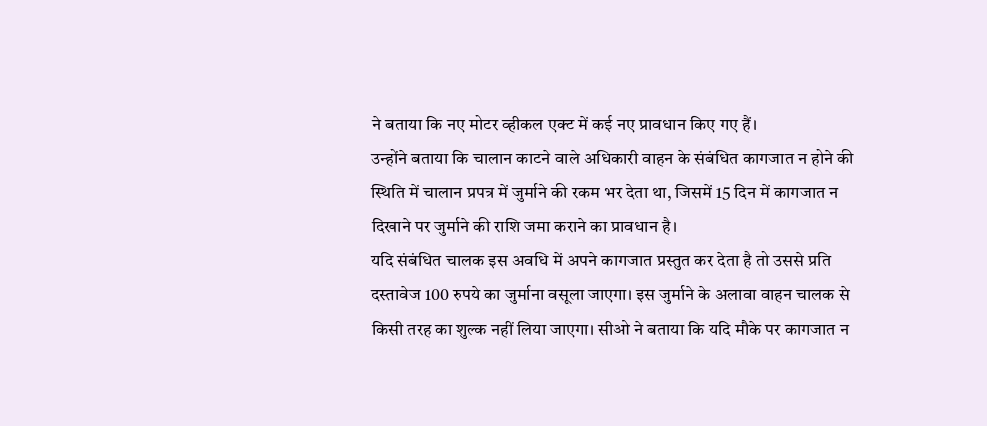ने बताया कि नए मोटर व्हीकल एक्ट में कई नए प्रावधान किए गए हैं।
उन्होंने बताया कि चालान काटने वाले अधिकारी वाहन के संबंधित कागजात न होने की स्थिति में चालान प्रपत्र में जुर्माने की रकम भर देता था, जिसमें 15 दिन में कागजात न दिखाने पर जुर्माने की राशि जमा कराने का प्रावधान है।
यदि संबंधित चालक इस अवधि में अपने कागजात प्रस्तुत कर देता है तो उससे प्रति दस्तावेज 100 रुपये का जुर्माना वसूला जाएगा। इस जुर्माने के अलावा वाहन चालक से किसी तरह का शुल्क नहीं लिया जाएगा। सीओ ने बताया कि यदि मौके पर कागजात न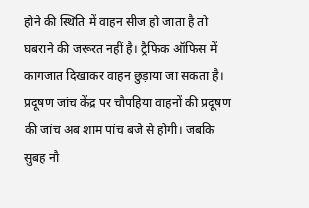होने की स्थिति में वाहन सीज हो जाता है तो घबराने की जरूरत नहीं है। ट्रैफिक ऑफिस में कागजात दिखाकर वाहन छुड़ाया जा सकता है।
प्रदूषण जांच केंद्र पर चौपहिया वाहनों की प्रदूषण की जांच अब शाम पांच बजे से होगी। जबकि सुबह नौ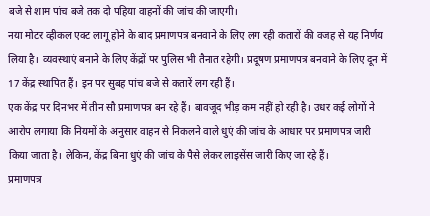बजे से शाम पांच बजे तक दो पहिया वाहनों की जांच की जाएगी।
नया मोटर व्हीकल एक्ट लागू होने के बाद प्रमाणपत्र बनवाने के लिए लग रही कतारों की वजह से यह निर्णय लिया है। व्यवस्थाएं बनाने के लिए केंद्रों पर पुलिस भी तैनात रहेगी। प्रदूषण प्रमाणपत्र बनवाने के लिए दून में 17 केंद्र स्थापित हैं। इन पर सुबह पांच बजे से कतारें लग रही हैं।
एक केंद्र पर दिनभर में तीन सौ प्रमाणपत्र बन रहे हैं। बावजूद भीड़ कम नहीं हो रही है। उधर कई लोगों ने आरोप लगाया कि नियमों के अनुसार वाहन से निकलने वाले धुएं की जांच के आधार पर प्रमाणपत्र जारी किया जाता है। लेकिन, केंद्र बिना धुएं की जांच के पैसे लेकर लाइसेंस जारी किए जा रहे हैं।
प्रमाणपत्र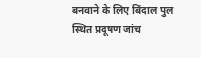बनवाने के लिए बिंदाल पुल स्थित प्रदूषण जांच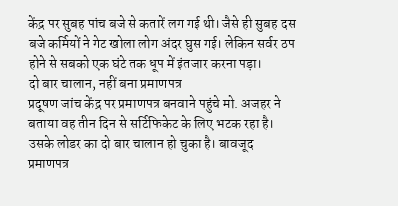केंद्र पर सुबह पांच बजे से कतारें लग गई थी। जैसे ही सुबह दस बजे कर्मियों ने गेट खोला लोग अंदर घुस गई। लेकिन सर्वर ठप होने से सबको एक घंटे तक धूप में इंतजार करना पड़ा।
दो बार चालान, नहीं बना प्रमाणपत्र
प्रदूषण जांच केंद्र पर प्रमाणपत्र बनवाने पहुंचे मो. अजहर ने बताया वह तीन दिन से सर्टिफिकेट के लिए भटक रहा है। उसके लोडर का दो बार चालान हो चुका है। बावजूद प्रमाणपत्र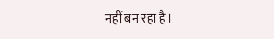नहीं बन रहा है।